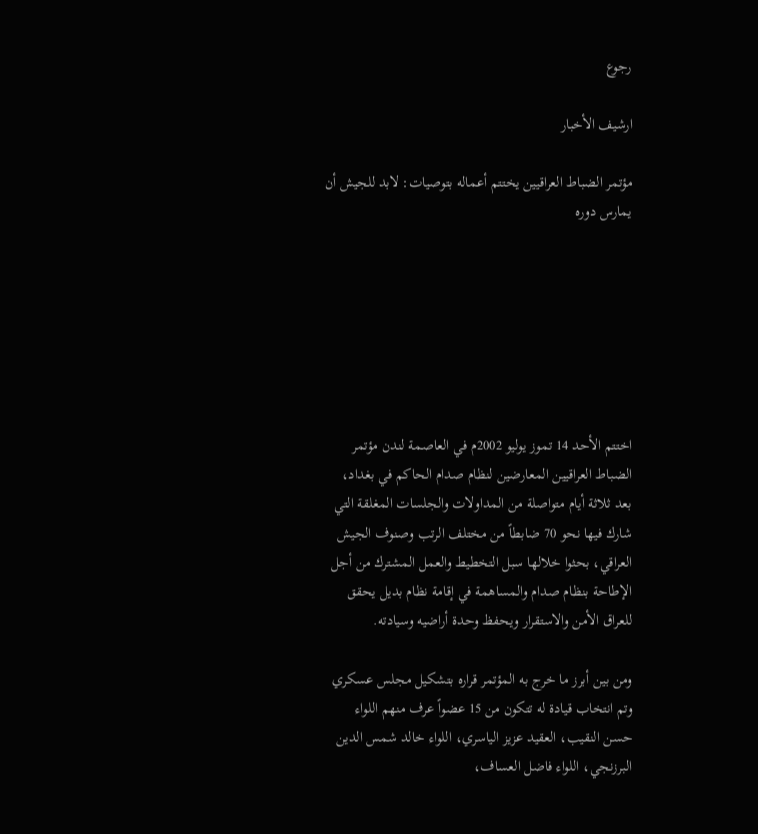رجوع

ارشيف الأخبار

مؤتمر الضباط العراقيين يختتم أعماله بتوصيات: لابد للجيش أن يمارس دوره







اختتم الأحد 14 تموز يوليو 2002م في العاصمة لندن مؤتمر الضباط العراقيين المعارضين لنظام صدام الحاكم في بغداد، بعد ثلاثة أيام متواصلة من المداولات والجلسات المغلقة التي شارك فيها نحو 70 ضابطاً من مختلف الرتب وصنوف الجيش العراقي، بحثوا خلالها سبل التخطيط والعمل المشترك من أجل الإطاحة بنظام صدام والمساهمة في إقامة نظام بديل يحقق للعراق الأمن والاستقرار ويحفظ وحدة أراضيه وسيادته.

ومن بين أبرز ما خرج به المؤتمر قراره بتشكيل مجلس عسكري وتم انتخاب قيادة له تتكون من 15 عضواً عرف منهم اللواء حسن النقيب، العقيد عزيز الياسري، اللواء خالد شمس الدين البرزنجي، اللواء فاضل العساف،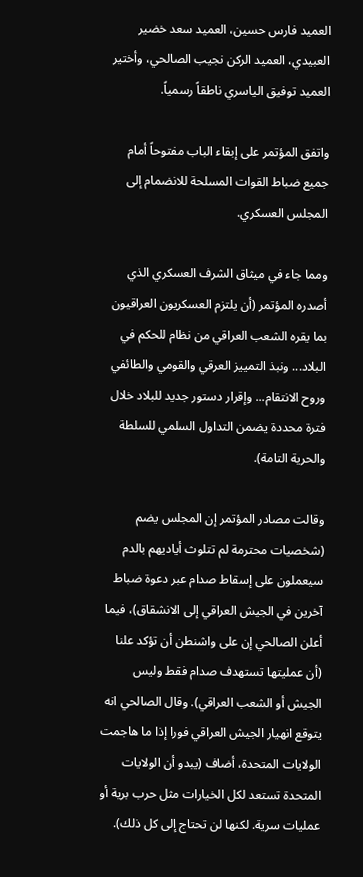العميد فارس حسين، العميد سعد خضير العبيدي، العميد الركن نجيب الصالحي، وأختير العميد توفيق الياسري ناطقاً رسمياً.

واتفق المؤتمر على إبقاء الباب مفتوحاً أمام جميع ضباط القوات المسلحة للانضمام إلى المجلس العسكري.

ومما جاء في ميثاق الشرف العسكري الذي أصدره المؤتمر (أن يلتزم العسكريون العراقيون بما يقره الشعب العراقي من نظام للحكم في البلاد... ونبذ التمييز العرقي والقومي والطائفي وروح الانتقام... وإقرار دستور جديد للبلاد خلال فترة محددة يضمن التداول السلمي للسلطة والحرية التامة).

وقالت مصادر المؤتمر إن المجلس يضم (شخصيات محترمة لم تتلوث أياديهم بالدم سيعملون على إسقاط صدام عبر دعوة ضباط آخرين في الجيش العراقي إلى الانشقاق)، فيما أعلن الصالحي إن على واشنطن أن تؤكد علنا (أن عمليتها تستهدف صدام فقط وليس الجيش أو الشعب العراقي). وقال الصالحي انه يتوقع انهيار الجيش العراقي فورا إذا ما هاجمت الولايات المتحدة، أضاف (يبدو أن الولايات المتحدة تستعد لكل الخيارات مثل حرب برية أو عمليات سرية. لكنها لن تحتاج إلى كل ذلك).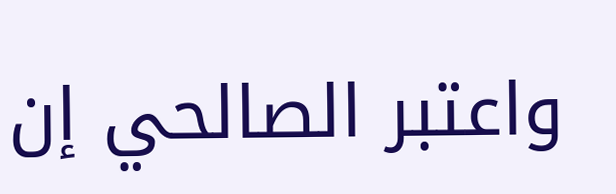واعتبر الصالحي إن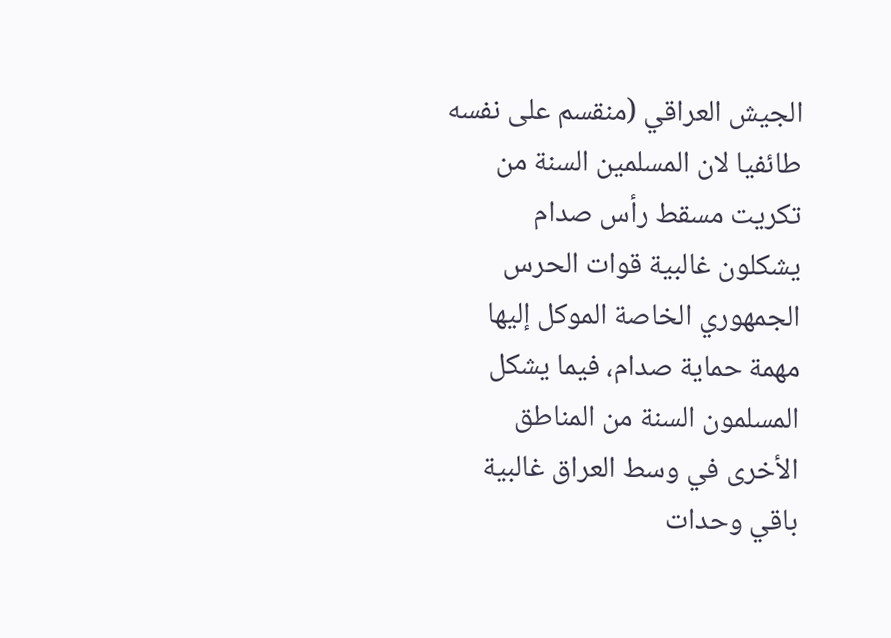الجيش العراقي (منقسم على نفسه طائفيا لان المسلمين السنة من تكريت مسقط رأس صدام يشكلون غالبية قوات الحرس الجمهوري الخاصة الموكل إليها مهمة حماية صدام، فيما يشكل المسلمون السنة من المناطق الأخرى في وسط العراق غالبية باقي وحدات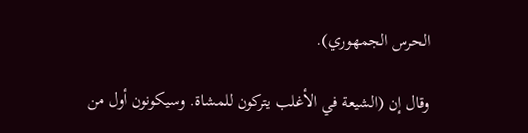الحرس الجمهوري).

وقال إن (الشيعة في الأغلب يتركون للمشاة. وسيكونون أول من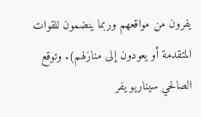يفرون من مواقعهم وربما ينضمون للقوات المتقدمة أو يعودون إلى منازلهم). وتوقع الصالحي سيناريو يفر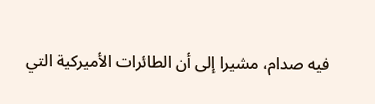فيه صدام، مشيرا إلى أن الطائرات الأميركية التي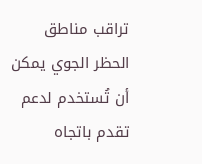تراقب مناطق الحظر الجوي يمكن أن تُستخدم لدعم تقدم باتجاه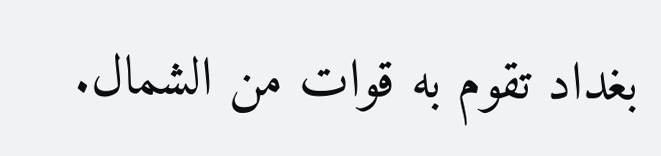بغداد تقوم به قوات من الشمال.